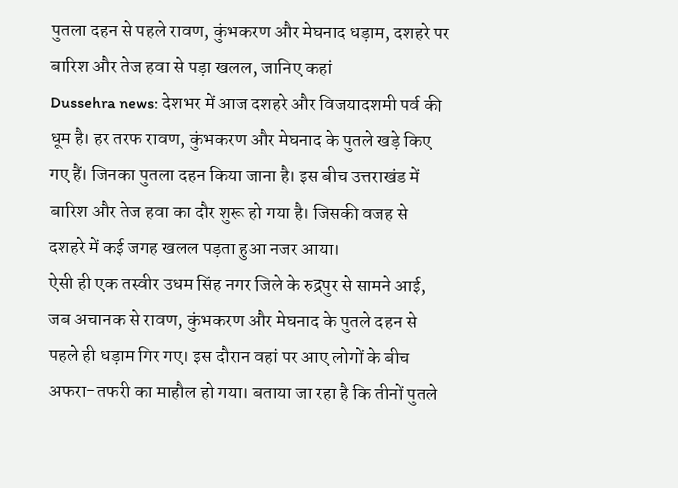पुतला दहन से पहले रावण, कुंभकरण और मेघनाद धड़ाम, दशहरे पर बारिश और तेज हवा से पड़ा खलल, जानिए कहां
Dussehra news: देशभर में आज दशहरे और विजयादशमी पर्व की धूम है। हर तरफ रावण, कुंभकरण और मेघनाद के पुतले खड़े किए गए हैं। जिनका पुतला दहन किया जाना है। इस बीच उत्तराखंड में बारिश और तेज हवा का दौर शुरू हो गया है। जिसकी वजह से दशहरे में कई जगह खलल पड़ता हुआ नजर आया।
ऐसी ही एक तस्वीर उधम सिंह नगर जिले के रुद्रपुर से सामने आई, जब अचानक से रावण, कुंभकरण और मेघनाद के पुतले दहन से पहले ही धड़ाम गिर गए। इस दौरान वहां पर आए लोगों के बीच अफरा-तफरी का माहौल हो गया। बताया जा रहा है कि तीनों पुतले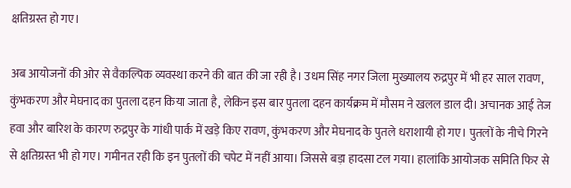क्षतिग्रस्त हो गए।

अब आयोजनों की ओर से वैकल्पिक व्यवस्था करने की बात की जा रही है। उधम सिंह नगर जिला मुख्यालय रुद्रपुर में भी हर साल रावण, कुंभकरण और मेघनाद का पुतला दहन किया जाता है, लेकिन इस बार पुतला दहन कार्यक्रम में मौसम ने खलल डाल दी। अचानक आई तेज हवा और बारिश के कारण रुद्रपुर के गांधी पार्क में खड़े किए रावण, कुंभकरण और मेघनाद के पुतले धराशायी हो गए। पुतलों के नीचे गिरने से क्षतिग्रस्त भी हो गए। गमीनत रही कि इन पुतलों की चपेट में नहीं आया। जिससे बड़ा हादसा टल गया। हालांकि आयोजक समिति फिर से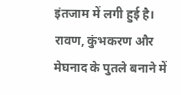इंतजाम में लगी हुई है।
रावण, कुंभकरण और मेघनाद के पुतले बनाने में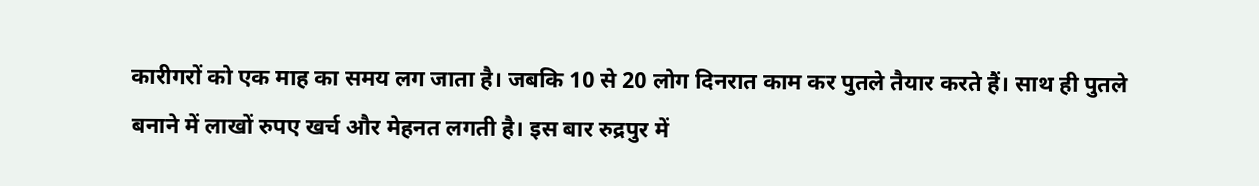कारीगरों को एक माह का समय लग जाता है। जबकि 10 से 20 लोग दिनरात काम कर पुतले तैयार करते हैं। साथ ही पुतले बनाने में लाखों रुपए खर्च और मेहनत लगती है। इस बार रुद्रपुर में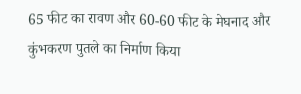65 फीट का रावण और 60-60 फीट के मेघनाद और कुंभकरण पुतले का निर्माण किया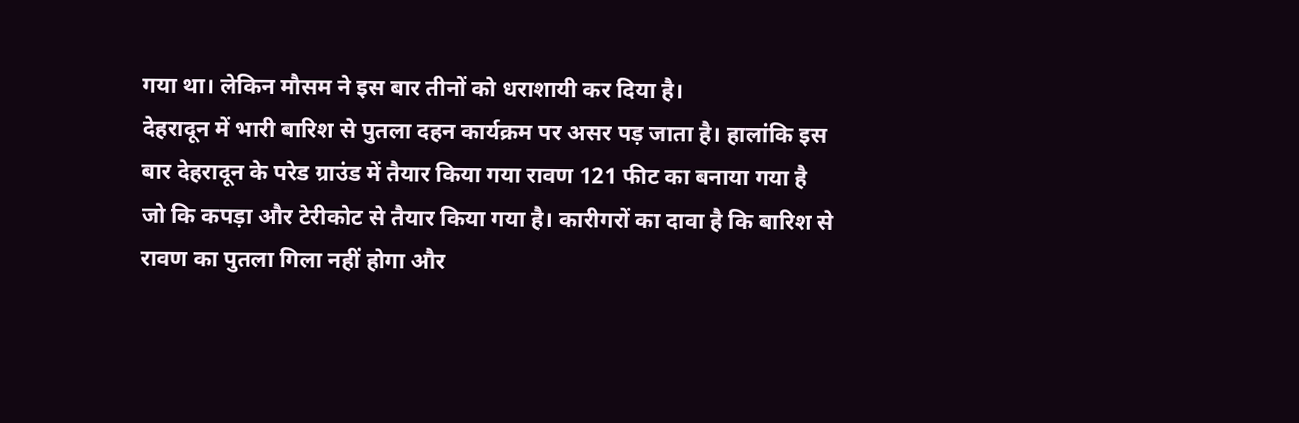गया था। लेकिन मौसम ने इस बार तीनों को धराशायी कर दिया है।
देहरादून में भारी बारिश से पुतला दहन कार्यक्रम पर असर पड़ जाता है। हालांकि इस बार देहरादून के परेड ग्राउंड में तैयार किया गया रावण 121 फीट का बनाया गया है जो कि कपड़ा और टेरीकोट से तैयार किया गया है। कारीगरों का दावा है कि बारिश से रावण का पुतला गिला नहीं होगा और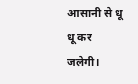आसानी से धू धू कर जलेगी।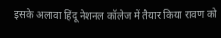इसके अलावा हिंदू नेशनल कॉलेज में तैयार किया रावण को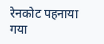रेनकोट पहनाया गया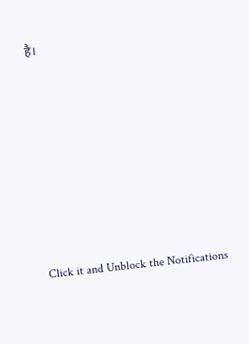है।












Click it and Unblock the Notifications